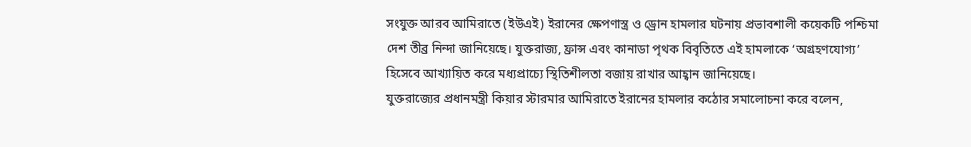সংযুক্ত আরব আমিরাতে (ইউএই) ইরানের ক্ষেপণাস্ত্র ও ড্রোন হামলার ঘটনায় প্রভাবশালী কয়েকটি পশ্চিমা দেশ তীব্র নিন্দা জানিয়েছে। যুক্তরাজ্য, ফ্রান্স এবং কানাডা পৃথক বিবৃতিতে এই হামলাকে ‘অগ্রহণযোগ্য’ হিসেবে আখ্যায়িত করে মধ্যপ্রাচ্যে স্থিতিশীলতা বজায় রাখার আহ্বান জানিয়েছে।
যুক্তরাজ্যের প্রধানমন্ত্রী কিয়ার স্টারমার আমিরাতে ইরানের হামলার কঠোর সমালোচনা করে বলেন,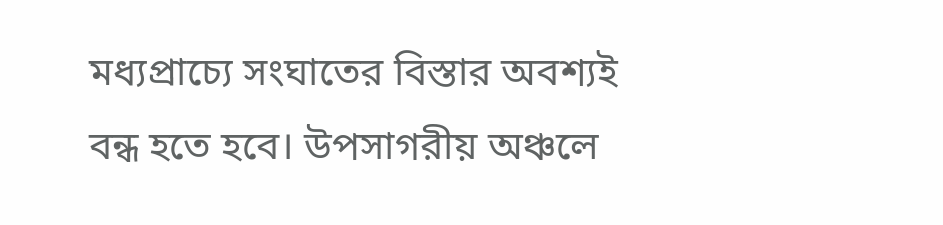মধ্যপ্রাচ্যে সংঘাতের বিস্তার অবশ্যই বন্ধ হতে হবে। উপসাগরীয় অঞ্চলে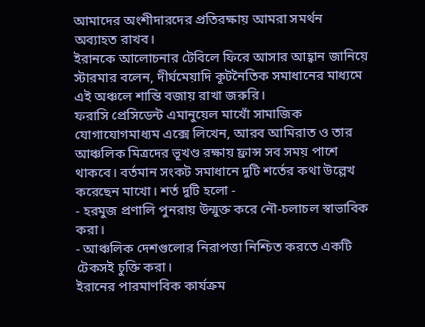আমাদের অংশীদারদের প্রতিরক্ষায় আমরা সমর্থন অব্যাহত রাখব।
ইরানকে আলোচনার টেবিলে ফিরে আসার আহ্বান জানিয়ে স্টারমার বলেন, দীর্ঘমেয়াদি কূটনৈতিক সমাধানের মাধ্যমে এই অঞ্চলে শান্তি বজায় রাখা জরুরি।
ফরাসি প্রেসিডেন্ট এমানুয়েল মাখোঁ সামাজিক যোগাযোগমাধ্যম এক্সে লিখেন, আরব আমিরাত ও তার আঞ্চলিক মিত্রদের ভূখণ্ড রক্ষায় ফ্রান্স সব সময় পাশে থাকবে। বর্তমান সংকট সমাধানে দুটি শর্তের কথা উল্লেখ করেছেন মাখো। শর্ত দুটি হলো -
- হরমুজ প্রণালি পুনরায় উন্মুক্ত করে নৌ-চলাচল স্বাভাবিক করা।
- আঞ্চলিক দেশগুলোর নিরাপত্তা নিশ্চিত করতে একটি টেকসই চুক্তি করা।
ইরানের পারমাণবিক কার্যক্রম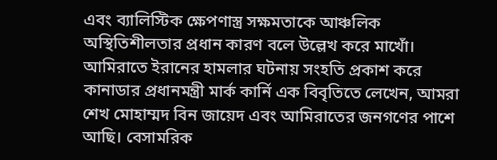এবং ব্যালিস্টিক ক্ষেপণাস্ত্র সক্ষমতাকে আঞ্চলিক অস্থিতিশীলতার প্রধান কারণ বলে উল্লেখ করে মাখোঁ।
আমিরাতে ইরানের হামলার ঘটনায় সংহতি প্রকাশ করে কানাডার প্রধানমন্ত্রী মার্ক কার্নি এক বিবৃতিতে লেখেন, আমরা শেখ মোহাম্মদ বিন জায়েদ এবং আমিরাতের জনগণের পাশে আছি। বেসামরিক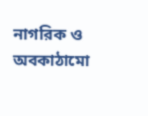নাগরিক ও অবকাঠামো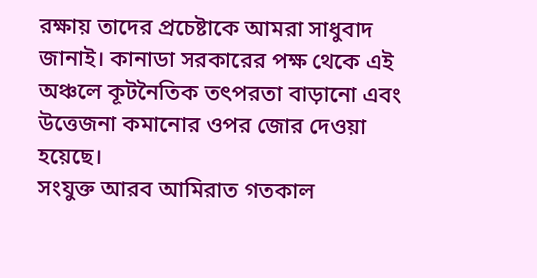রক্ষায় তাদের প্রচেষ্টাকে আমরা সাধুবাদ জানাই। কানাডা সরকারের পক্ষ থেকে এই অঞ্চলে কূটনৈতিক তৎপরতা বাড়ানো এবং উত্তেজনা কমানোর ওপর জোর দেওয়া হয়েছে।
সংযুক্ত আরব আমিরাত গতকাল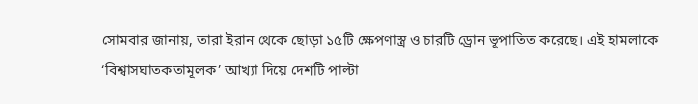সোমবার জানায়, তারা ইরান থেকে ছোড়া ১৫টি ক্ষেপণাস্ত্র ও চারটি ড্রোন ভূপাতিত করেছে। এই হামলাকে ‘বিশ্বাসঘাতকতামূলক’ আখ্যা দিয়ে দেশটি পাল্টা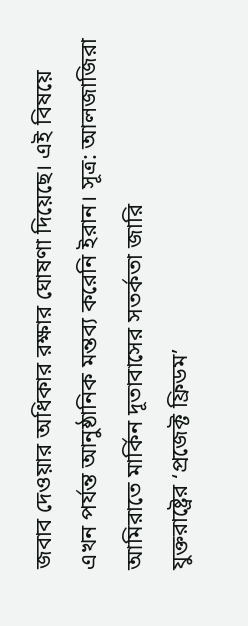জবাব দেওয়ার অধিকার রক্ষার ঘোষণা দিয়েছে। এই বিষয়ে এখন পর্যন্ত আনুষ্ঠানিক মন্তব্য করেনি ইরান। সূত্র: আলজাজিরা
আমিরাতে মার্কিন দূতাবাসের সতর্কতা জারি
যুক্তরাষ্ট্রের ‘প্রজেক্ট ফ্রিডম’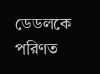ডেডলকে পরিণত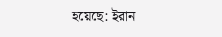হয়েছে: ইরান